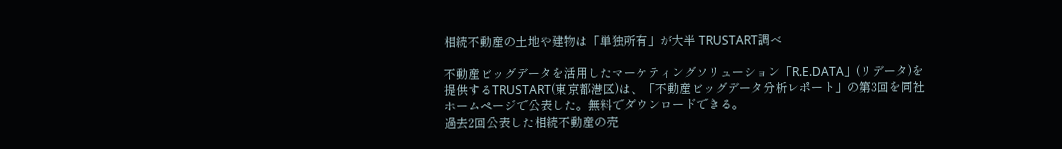相続不動産の土地や建物は「単独所有」が大半 TRUSTART調べ

不動産ビッグデータを活用したマーケティングソリューション「R.E.DATA」(リデータ)を提供するTRUSTART(東京都港区)は、「不動産ビッグデータ分析レポート」の第3回を同社ホームページで公表した。無料でダウンロードできる。
過去2回公表した相続不動産の売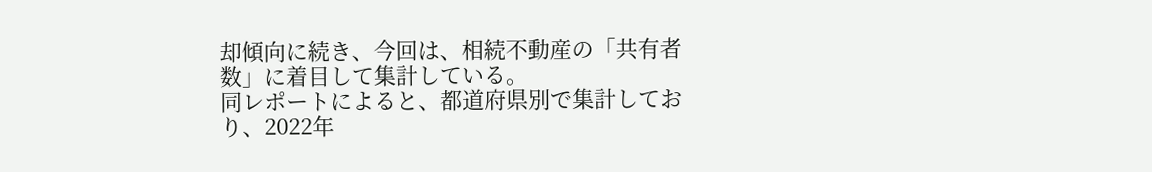却傾向に続き、今回は、相続不動産の「共有者数」に着目して集計している。
同レポートによると、都道府県別で集計しており、2022年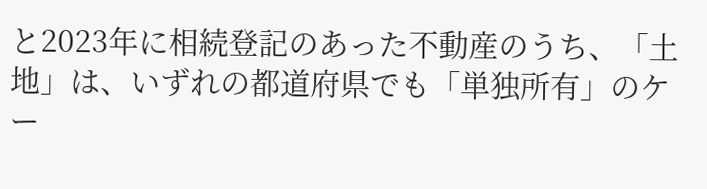と2023年に相続登記のあった不動産のうち、「土地」は、いずれの都道府県でも「単独所有」のケー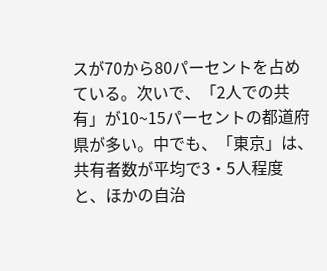スが70から80パーセントを占めている。次いで、「2人での共有」が10~15パーセントの都道府県が多い。中でも、「東京」は、共有者数が平均で3・5人程度と、ほかの自治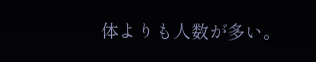体よりも人数が多い。